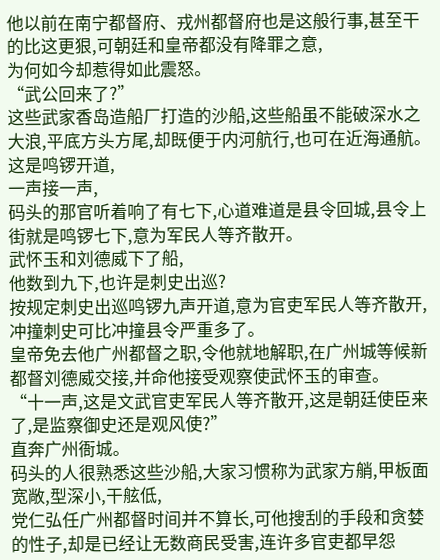他以前在南宁都督府、戎州都督府也是这般行事,甚至干的比这更狠,可朝廷和皇帝都没有降罪之意,
为何如今却惹得如此震怒。
“武公回来了?”
这些武家香岛造船厂打造的沙船,这些船虽不能破深水之大浪,平底方头方尾,却既便于内河航行,也可在近海通航。
这是鸣锣开道,
一声接一声,
码头的那官听着响了有七下,心道难道是县令回城,县令上街就是鸣锣七下,意为军民人等齐散开。
武怀玉和刘德威下了船,
他数到九下,也许是刺史出巡?
按规定刺史出巡鸣锣九声开道,意为官吏军民人等齐散开,冲撞刺史可比冲撞县令严重多了。
皇帝免去他广州都督之职,令他就地解职,在广州城等候新都督刘德威交接,并命他接受观察使武怀玉的审查。
“十一声,这是文武官吏军民人等齐散开,这是朝廷使臣来了,是监察御史还是观风使?”
直奔广州衙城。
码头的人很熟悉这些沙船,大家习惯称为武家方艄,甲板面宽敞,型深小,干舷低,
党仁弘任广州都督时间并不算长,可他搜刮的手段和贪婪的性子,却是已经让无数商民受害,连许多官吏都早怨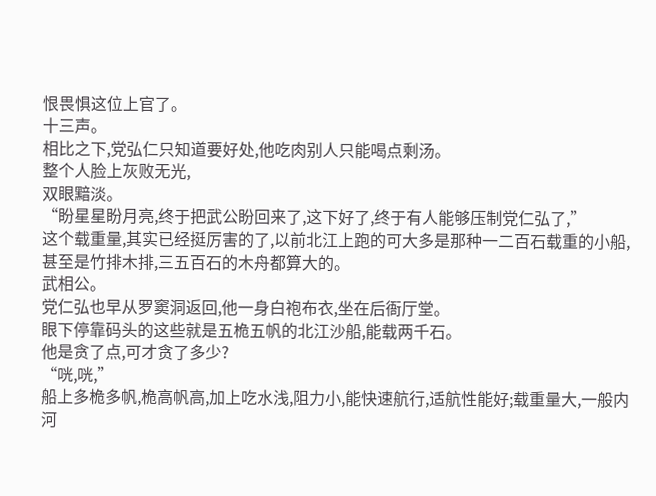恨畏惧这位上官了。
十三声。
相比之下,党弘仁只知道要好处,他吃肉别人只能喝点剩汤。
整个人脸上灰败无光,
双眼黯淡。
“盼星星盼月亮,终于把武公盼回来了,这下好了,终于有人能够压制党仁弘了,”
这个载重量,其实已经挺厉害的了,以前北江上跑的可大多是那种一二百石载重的小船,甚至是竹排木排,三五百石的木舟都算大的。
武相公。
党仁弘也早从罗窦洞返回,他一身白袍布衣,坐在后衙厅堂。
眼下停靠码头的这些就是五桅五帆的北江沙船,能载两千石。
他是贪了点,可才贪了多少?
“咣,咣,”
船上多桅多帆,桅高帆高,加上吃水浅,阻力小,能快速航行,适航性能好;载重量大,一般内河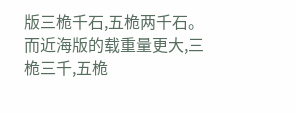版三桅千石,五桅两千石。而近海版的载重量更大,三桅三千,五桅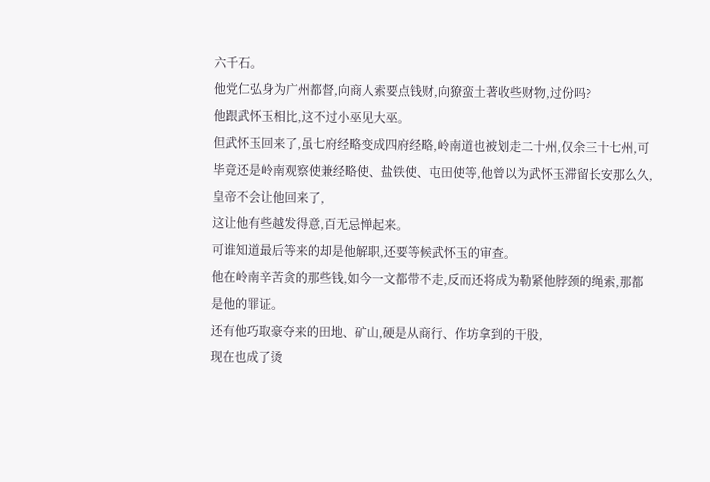六千石。
他党仁弘身为广州都督,向商人索要点钱财,向獠蛮土著收些财物,过份吗?
他跟武怀玉相比,这不过小巫见大巫。
但武怀玉回来了,虽七府经略变成四府经略,岭南道也被划走二十州,仅余三十七州,可毕竟还是岭南观察使兼经略使、盐铁使、屯田使等,他曾以为武怀玉滞留长安那么久,皇帝不会让他回来了,
这让他有些越发得意,百无忌惮起来。
可谁知道最后等来的却是他解职,还要等候武怀玉的审查。
他在岭南辛苦贪的那些钱,如今一文都带不走,反而还将成为勒紧他脖颈的绳索,那都是他的罪证。
还有他巧取豪夺来的田地、矿山,硬是从商行、作坊拿到的干股,
现在也成了烫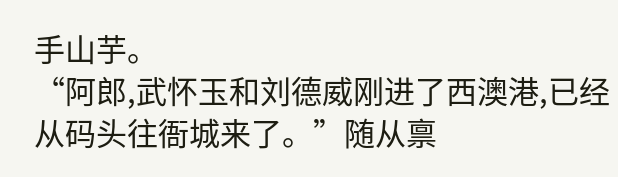手山芋。
“阿郎,武怀玉和刘德威刚进了西澳港,已经从码头往衙城来了。”随从禀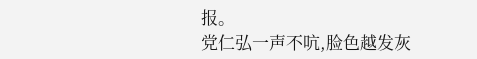报。
党仁弘一声不吭,脸色越发灰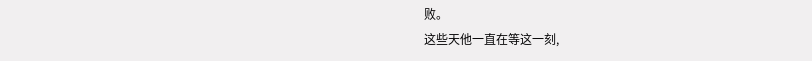败。
这些天他一直在等这一刻,